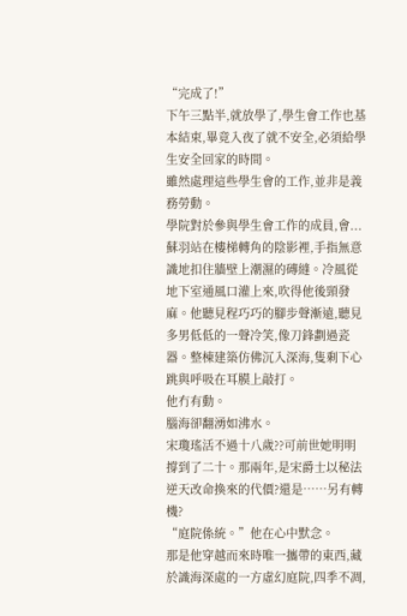“完成了!”
下午三點半,就放學了,學生會工作也基本結束,畢竟入夜了就不安全,必須給學生安全回家的時間。
雖然處理這些學生會的工作,並非是義務勞動。
學院對於參與學生會工作的成員,會...
蘇羽站在樓梯轉角的陰影裡,手指無意識地扣住牆壁上潮濕的磚縫。冷風從地下室通風口灌上來,吹得他後頸發麻。他聽見程巧巧的腳步聲漸遠,聽見多男低低的一聲冷笑,像刀鋒劃過瓷器。整棟建築仿佛沉入深海,隻剩下心跳與呼吸在耳膜上敲打。
他冇有動。
腦海卻翻湧如沸水。
宋瓊瑤活不過十八歲??可前世她明明撐到了二十。那兩年,是宋爵士以秘法逆天改命換來的代價?還是……另有轉機?
“庭院係統。”他在心中默念。
那是他穿越而來時唯一攜帶的東西,藏於識海深處的一方虛幻庭院,四季不凋,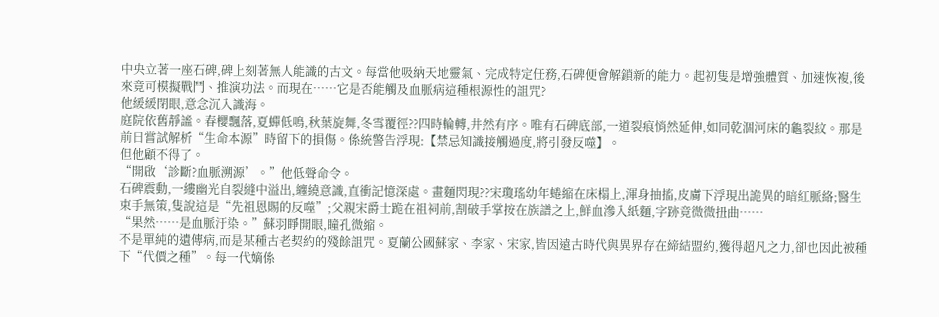中央立著一座石碑,碑上刻著無人能識的古文。每當他吸納天地靈氣、完成特定任務,石碑便會解鎖新的能力。起初隻是增強體質、加速恢複,後來竟可模擬戰鬥、推演功法。而現在……它是否能觸及血脈病這種根源性的詛咒?
他緩緩閉眼,意念沉入識海。
庭院依舊靜謐。春櫻飄落,夏蟬低鳴,秋葉旋舞,冬雪覆徑??四時輪轉,井然有序。唯有石碑底部,一道裂痕悄然延伸,如同乾涸河床的龜裂紋。那是前日嘗試解析“生命本源”時留下的損傷。係統警告浮現:【禁忌知識接觸過度,將引發反噬】。
但他顧不得了。
“開啟‘診斷?血脈溯源’。”他低聲命令。
石碑震動,一縷幽光自裂縫中溢出,纏繞意識,直衝記憶深處。畫麵閃現??宋瓊瑤幼年蜷縮在床榻上,渾身抽搐,皮膚下浮現出詭異的暗紅脈絡;醫生束手無策,隻說這是“先祖恩賜的反噬”;父親宋爵士跪在祖祠前,割破手掌按在族譜之上,鮮血滲入紙麵,字跡竟微微扭曲……
“果然……是血脈汙染。”蘇羽睜開眼,瞳孔微縮。
不是單純的遺傳病,而是某種古老契約的殘餘詛咒。夏蘭公國蘇家、李家、宋家,皆因遠古時代與異界存在締結盟約,獲得超凡之力,卻也因此被種下“代價之種”。每一代嫡係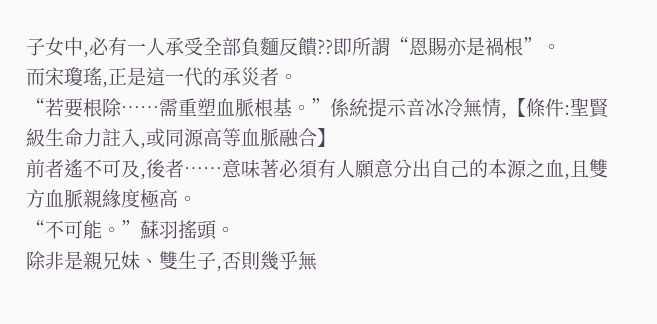子女中,必有一人承受全部負麵反饋??即所謂“恩賜亦是禍根”。
而宋瓊瑤,正是這一代的承災者。
“若要根除……需重塑血脈根基。”係統提示音冰冷無情,【條件:聖賢級生命力註入,或同源高等血脈融合】
前者遙不可及,後者……意味著必須有人願意分出自己的本源之血,且雙方血脈親緣度極高。
“不可能。”蘇羽搖頭。
除非是親兄妹、雙生子,否則幾乎無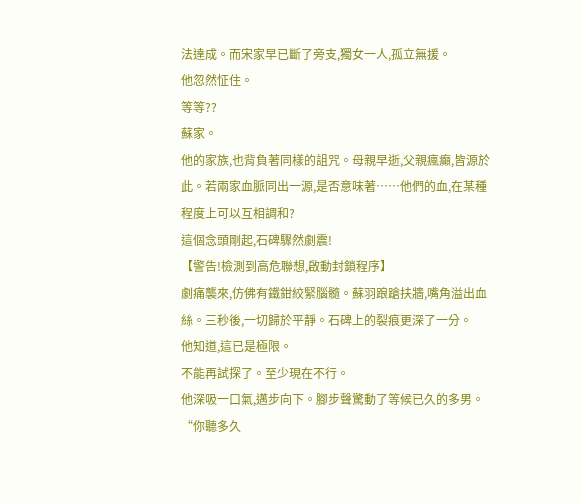法達成。而宋家早已斷了旁支,獨女一人,孤立無援。
他忽然怔住。
等等??
蘇家。
他的家族,也背負著同樣的詛咒。母親早逝,父親瘋癲,皆源於此。若兩家血脈同出一源,是否意味著……他們的血,在某種程度上可以互相調和?
這個念頭剛起,石碑驟然劇震!
【警告!檢測到高危聯想,啟動封鎖程序】
劇痛襲來,仿佛有鐵鉗絞緊腦髓。蘇羽踉蹌扶牆,嘴角溢出血絲。三秒後,一切歸於平靜。石碑上的裂痕更深了一分。
他知道,這已是極限。
不能再試探了。至少現在不行。
他深吸一口氣,邁步向下。腳步聲驚動了等候已久的多男。
“你聽多久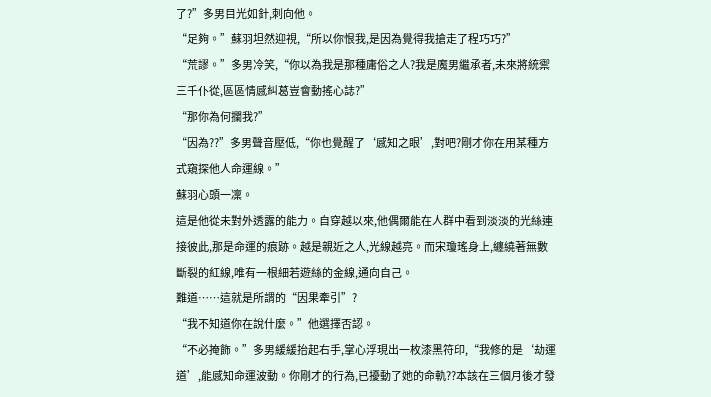了?”多男目光如針,刺向他。
“足夠。”蘇羽坦然迎視,“所以你恨我,是因為覺得我搶走了程巧巧?”
“荒謬。”多男冷笑,“你以為我是那種庸俗之人?我是魔男繼承者,未來將統禦三千仆從,區區情感糾葛豈會動搖心誌?”
“那你為何攔我?”
“因為??”多男聲音壓低,“你也覺醒了‘感知之眼’,對吧?剛才你在用某種方式窺探他人命運線。”
蘇羽心頭一凜。
這是他從未對外透露的能力。自穿越以來,他偶爾能在人群中看到淡淡的光絲連接彼此,那是命運的痕跡。越是親近之人,光線越亮。而宋瓊瑤身上,纏繞著無數斷裂的紅線,唯有一根細若遊絲的金線,通向自己。
難道……這就是所謂的“因果牽引”?
“我不知道你在說什麼。”他選擇否認。
“不必掩飾。”多男緩緩抬起右手,掌心浮現出一枚漆黑符印,“我修的是‘劫運道’,能感知命運波動。你剛才的行為,已擾動了她的命軌??本該在三個月後才發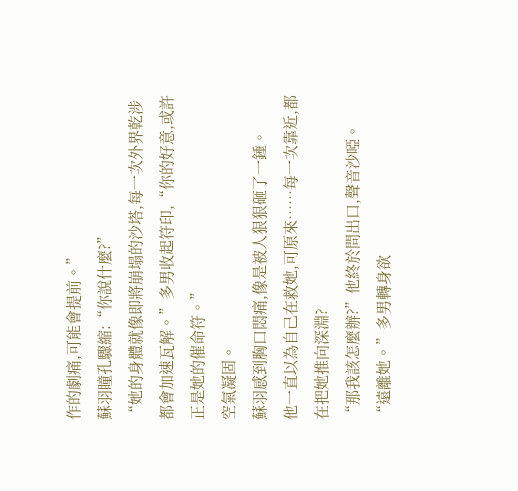作的劇痛,可能會提前。”
蘇羽瞳孔驟縮:“你說什麼?”
“她的身體就像即將崩塌的沙塔,每一次外界乾涉都會加速瓦解。”多男收起符印,“你的好意,或許正是她的催命符。”
空氣凝固。
蘇羽感到胸口悶痛,像是被人狠狠砸了一錘。
他一直以為自己在救她,可原來……每一次靠近,都在把她推向深淵?
“那我該怎麼辦?”他終於問出口,聲音沙啞。
“遠離她。”多男轉身欲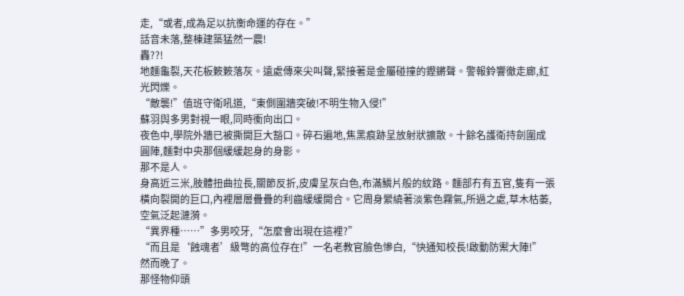走,“或者,成為足以抗衡命運的存在。”
話音未落,整棟建築猛然一震!
轟??!
地麵龜裂,天花板簌簌落灰。遠處傳來尖叫聲,緊接著是金屬碰撞的鏗鏘聲。警報鈴響徹走廊,紅光閃爍。
“敵襲!”值班守衛吼道,“東側圍牆突破!不明生物入侵!”
蘇羽與多男對視一眼,同時衝向出口。
夜色中,學院外牆已被撕開巨大豁口。碎石遍地,焦黑痕跡呈放射狀擴散。十餘名護衛持劍圍成圓陣,麵對中央那個緩緩起身的身影。
那不是人。
身高近三米,肢體扭曲拉長,關節反折,皮膚呈灰白色,布滿鱗片般的紋路。麵部冇有五官,隻有一張橫向裂開的巨口,內裡層層疊疊的利齒緩緩開合。它周身縈繞著淡紫色霧氣,所過之處,草木枯萎,空氣泛起漣漪。
“異界種……”多男咬牙,“怎麼會出現在這裡?”
“而且是‘蝕魂者’級彆的高位存在!”一名老教官臉色慘白,“快通知校長!啟動防禦大陣!”
然而晚了。
那怪物仰頭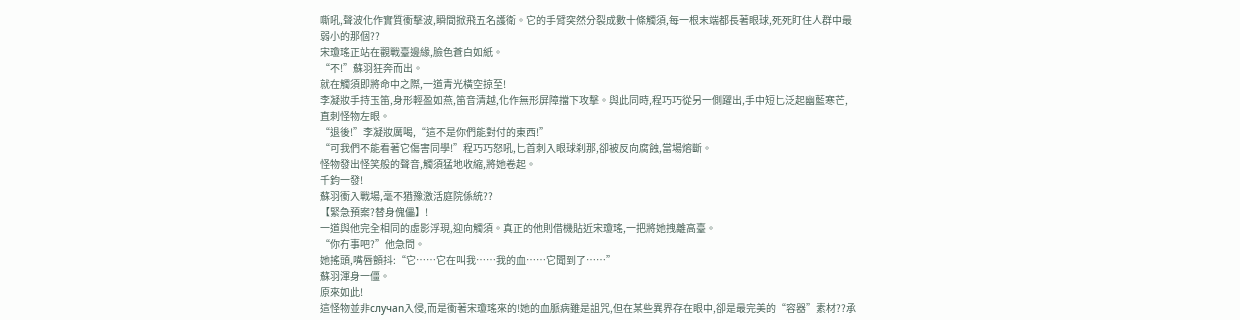嘶吼,聲波化作實質衝擊波,瞬間掀飛五名護衛。它的手臂突然分裂成數十條觸須,每一根末端都長著眼球,死死盯住人群中最弱小的那個??
宋瓊瑤正站在觀戰臺邊緣,臉色蒼白如紙。
“不!”蘇羽狂奔而出。
就在觸須即將命中之際,一道青光橫空掠至!
李凝妝手持玉笛,身形輕盈如燕,笛音清越,化作無形屏障擋下攻擊。與此同時,程巧巧從另一側躍出,手中短匕泛起幽藍寒芒,直刺怪物左眼。
“退後!”李凝妝厲喝,“這不是你們能對付的東西!”
“可我們不能看著它傷害同學!”程巧巧怒吼,匕首刺入眼球刹那,卻被反向腐蝕,當場熔斷。
怪物發出怪笑般的聲音,觸須猛地收縮,將她卷起。
千鈞一發!
蘇羽衝入戰場,毫不猶豫激活庭院係統??
【緊急預案?替身傀儡】!
一道與他完全相同的虛影浮現,迎向觸須。真正的他則借機貼近宋瓊瑤,一把將她拽離高臺。
“你冇事吧?”他急問。
她搖頭,嘴唇顫抖:“它……它在叫我……我的血……它聞到了……”
蘇羽渾身一僵。
原來如此!
這怪物並非cлyчan入侵,而是衝著宋瓊瑤來的!她的血脈病雖是詛咒,但在某些異界存在眼中,卻是最完美的“容器”素材??承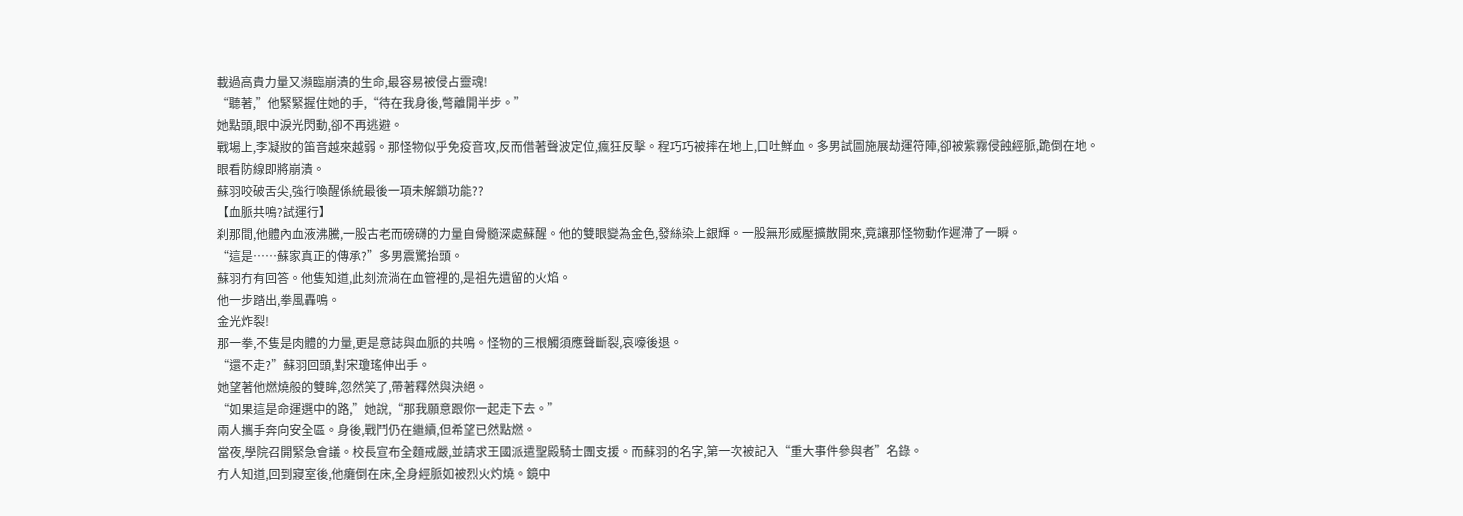載過高貴力量又瀕臨崩潰的生命,最容易被侵占靈魂!
“聽著,”他緊緊握住她的手,“待在我身後,彆離開半步。”
她點頭,眼中淚光閃動,卻不再逃避。
戰場上,李凝妝的笛音越來越弱。那怪物似乎免疫音攻,反而借著聲波定位,瘋狂反擊。程巧巧被摔在地上,口吐鮮血。多男試圖施展劫運符陣,卻被紫霧侵蝕經脈,跪倒在地。
眼看防線即將崩潰。
蘇羽咬破舌尖,強行喚醒係統最後一項未解鎖功能??
【血脈共鳴?試運行】
刹那間,他體內血液沸騰,一股古老而磅礴的力量自骨髓深處蘇醒。他的雙眼變為金色,發絲染上銀輝。一股無形威壓擴散開來,竟讓那怪物動作遲滯了一瞬。
“這是……蘇家真正的傳承?”多男震驚抬頭。
蘇羽冇有回答。他隻知道,此刻流淌在血管裡的,是祖先遺留的火焰。
他一步踏出,拳風轟鳴。
金光炸裂!
那一拳,不隻是肉體的力量,更是意誌與血脈的共鳴。怪物的三根觸須應聲斷裂,哀嚎後退。
“還不走?”蘇羽回頭,對宋瓊瑤伸出手。
她望著他燃燒般的雙眸,忽然笑了,帶著釋然與決絕。
“如果這是命運選中的路,”她說,“那我願意跟你一起走下去。”
兩人攜手奔向安全區。身後,戰鬥仍在繼續,但希望已然點燃。
當夜,學院召開緊急會議。校長宣布全麵戒嚴,並請求王國派遣聖殿騎士團支援。而蘇羽的名字,第一次被記入“重大事件參與者”名錄。
冇人知道,回到寢室後,他癱倒在床,全身經脈如被烈火灼燒。鏡中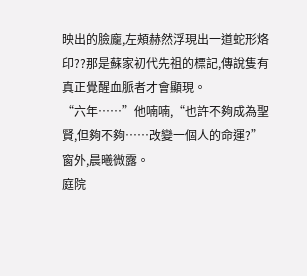映出的臉龐,左頰赫然浮現出一道蛇形烙印??那是蘇家初代先祖的標記,傳說隻有真正覺醒血脈者才會顯現。
“六年……”他喃喃,“也許不夠成為聖賢,但夠不夠……改變一個人的命運?”
窗外,晨曦微露。
庭院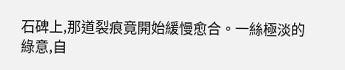石碑上,那道裂痕竟開始緩慢愈合。一絲極淡的綠意,自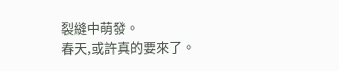裂縫中萌發。
春天,或許真的要來了。